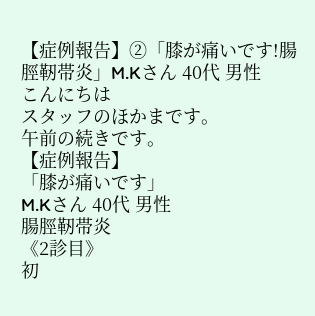【症例報告】②「膝が痛いです!腸脛靭帯炎」M.Kさん 40代 男性
こんにちは
スタッフのほかまです。
午前の続きです。
【症例報告】
「膝が痛いです」
M.Kさん 40代 男性
腸脛靭帯炎
《2診目》
初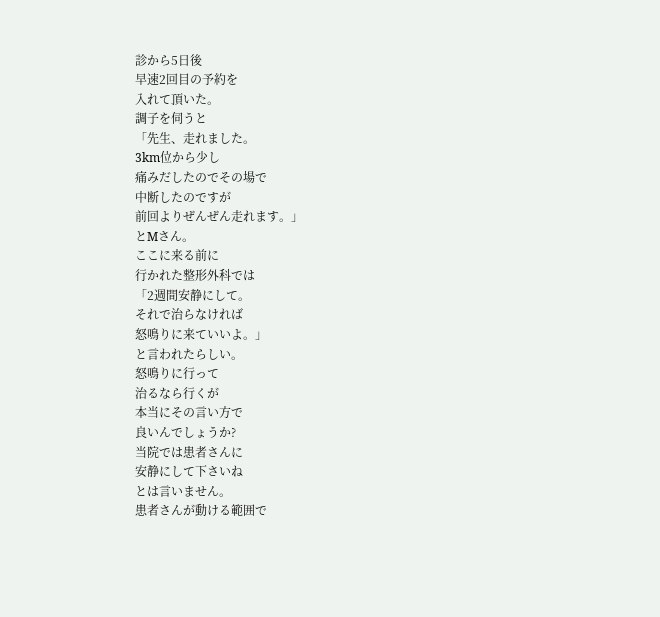診から5日後
早速2回目の予約を
入れて頂いた。
調子を伺うと
「先生、走れました。
3km位から少し
痛みだしたのでその場で
中断したのですが
前回よりぜんぜん走れます。」
とMさん。
ここに来る前に
行かれた整形外科では
「2週間安静にして。
それで治らなければ
怒鳴りに来ていいよ。」
と言われたらしい。
怒鳴りに行って
治るなら行くが
本当にその言い方で
良いんでしょうか?
当院では患者さんに
安静にして下さいね
とは言いません。
患者さんが動ける範囲で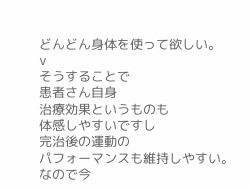どんどん身体を使って欲しい。
v
そうすることで
患者さん自身
治療効果というものも
体感しやすいですし
完治後の運動の
パフォーマンスも維持しやすい。
なので今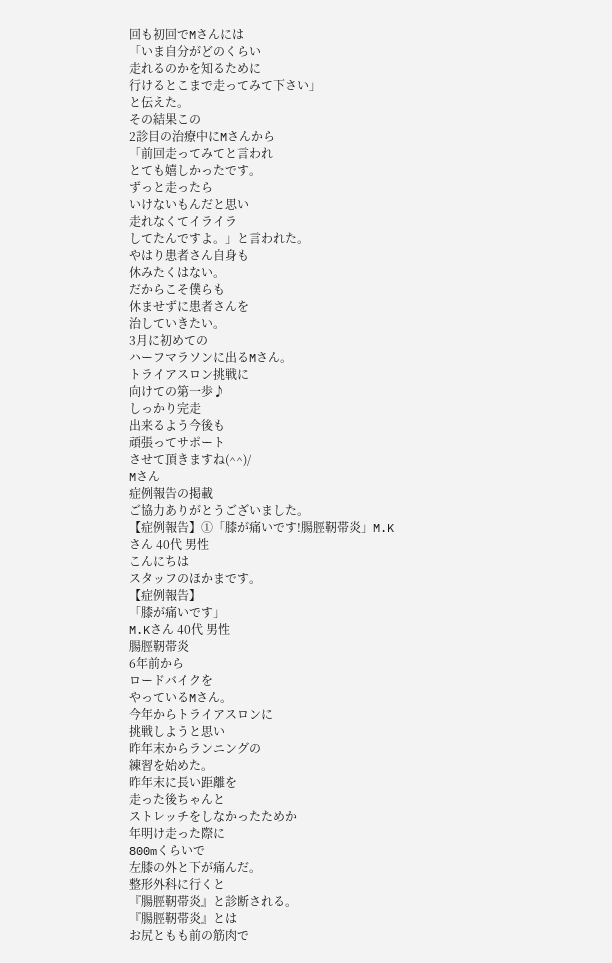回も初回でMさんには
「いま自分がどのくらい
走れるのかを知るために
行けるとこまで走ってみて下さい」
と伝えた。
その結果この
2診目の治療中にMさんから
「前回走ってみてと言われ
とても嬉しかったです。
ずっと走ったら
いけないもんだと思い
走れなくてイライラ
してたんですよ。」と言われた。
やはり患者さん自身も
休みたくはない。
だからこそ僕らも
休ませずに患者さんを
治していきたい。
3月に初めての
ハーフマラソンに出るMさん。
トライアスロン挑戦に
向けての第一歩♪
しっかり完走
出来るよう今後も
頑張ってサポート
させて頂きますね(^^)/
Mさん
症例報告の掲載
ご協力ありがとうございました。
【症例報告】①「膝が痛いです!腸脛靭帯炎」M.Kさん 40代 男性
こんにちは
スタッフのほかまです。
【症例報告】
「膝が痛いです」
M.Kさん 40代 男性
腸脛靭帯炎
6年前から
ロードバイクを
やっているMさん。
今年からトライアスロンに
挑戦しようと思い
昨年末からランニングの
練習を始めた。
昨年末に長い距離を
走った後ちゃんと
ストレッチをしなかったためか
年明け走った際に
800mくらいで
左膝の外と下が痛んだ。
整形外科に行くと
『腸脛靭帯炎』と診断される。
『腸脛靭帯炎』とは
お尻ともも前の筋肉で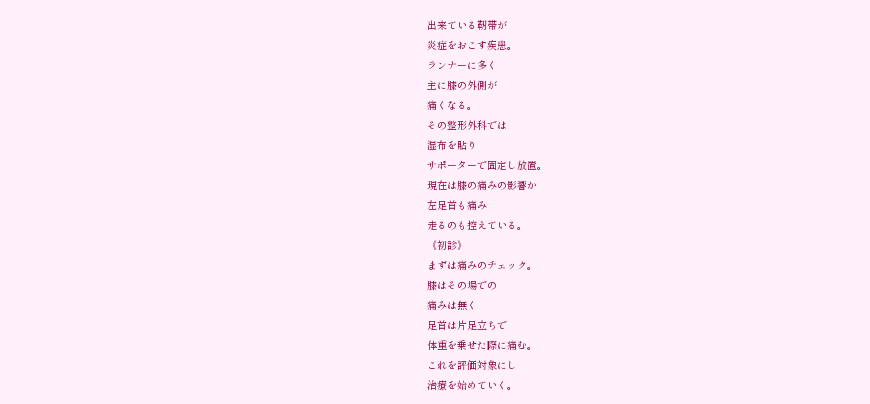出来ている靭帯が
炎症をおこす疾患。
ランナーに多く
主に膝の外側が
痛くなる。
その整形外科では
湿布を貼り
サポーターで固定し放置。
現在は膝の痛みの影響か
左足首も痛み
走るのも控えている。
《初診》
まずは痛みのチェック。
膝はその場での
痛みは無く
足首は片足立ちで
体重を乗せた際に痛む。
これを評価対象にし
治療を始めていく。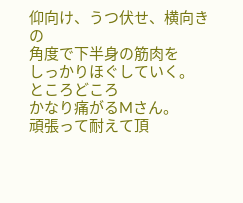仰向け、うつ伏せ、横向きの
角度で下半身の筋肉を
しっかりほぐしていく。
ところどころ
かなり痛がるMさん。
頑張って耐えて頂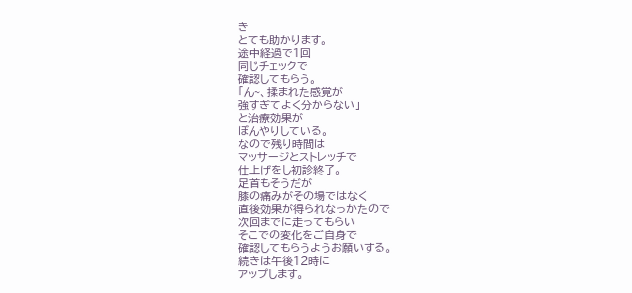き
とても助かります。
途中経過で1回
同じチェックで
確認してもらう。
「ん~、揉まれた感覚が
強すぎてよく分からない」
と治療効果が
ぼんやりしている。
なので残り時間は
マッサージとストレッチで
仕上げをし初診終了。
足首もそうだが
膝の痛みがその場ではなく
直後効果が得られなっかたので
次回までに走ってもらい
そこでの変化をご自身で
確認してもらうようお願いする。
続きは午後12時に
アップします。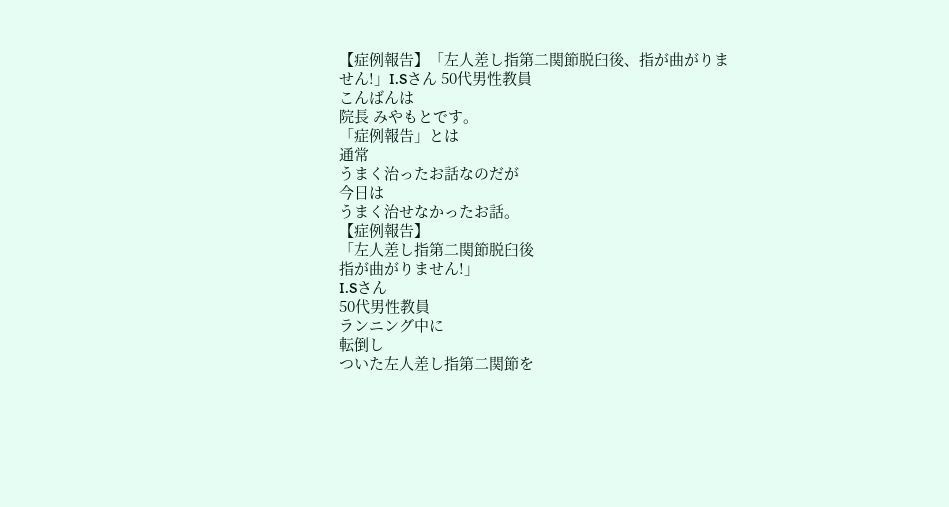【症例報告】「左人差し指第二関節脱臼後、指が曲がりません!」I.Sさん 50代男性教員
こんばんは
院長 みやもとです。
「症例報告」とは
通常
うまく治ったお話なのだが
今日は
うまく治せなかったお話。
【症例報告】
「左人差し指第二関節脱臼後
指が曲がりません!」
I.Sさん
50代男性教員
ランニング中に
転倒し
ついた左人差し指第二関節を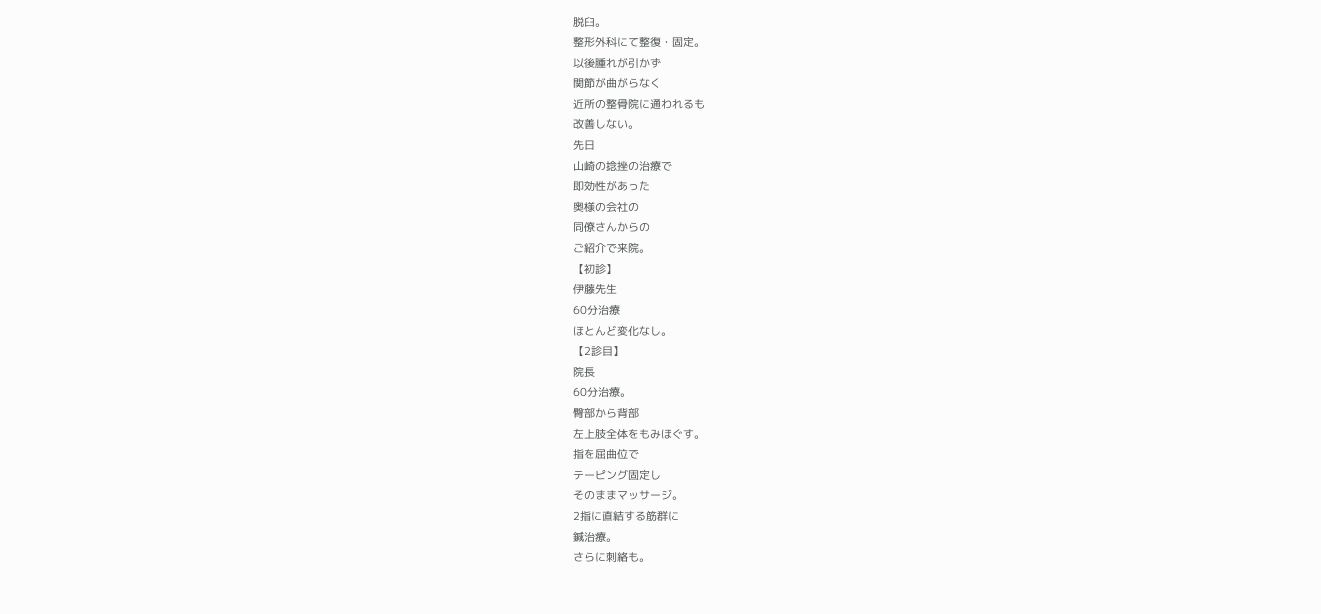脱臼。
整形外科にて整復・固定。
以後腫れが引かず
関節が曲がらなく
近所の整骨院に通われるも
改善しない。
先日
山崎の捻挫の治療で
即効性があった
奥様の会社の
同僚さんからの
ご紹介で来院。
【初診】
伊藤先生
60分治療
ほとんど変化なし。
【2診目】
院長
60分治療。
臀部から背部
左上肢全体をもみほぐす。
指を屈曲位で
テーピング固定し
そのままマッサージ。
2指に直結する筋群に
鍼治療。
さらに刺絡も。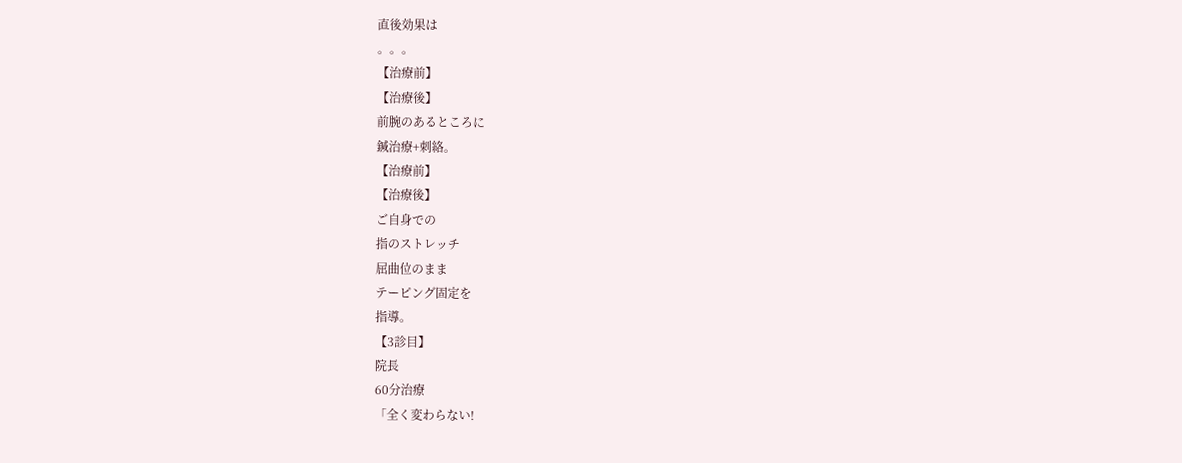直後効果は
。。。
【治療前】
【治療後】
前腕のあるところに
鍼治療+刺絡。
【治療前】
【治療後】
ご自身での
指のストレッチ
屈曲位のまま
テーピング固定を
指導。
【3診目】
院長
60分治療
「全く変わらない!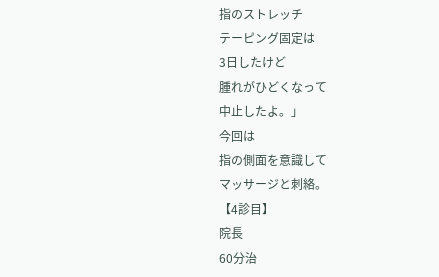指のストレッチ
テーピング固定は
3日したけど
腫れがひどくなって
中止したよ。」
今回は
指の側面を意識して
マッサージと刺絡。
【4診目】
院長
60分治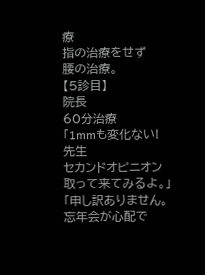療
指の治療をせず
腰の治療。
【5診目】
院長
60分治療
「1mmも変化ない!
先生
セカンドオピニオン
取って来てみるよ。」
「申し訳ありません。
忘年会が心配で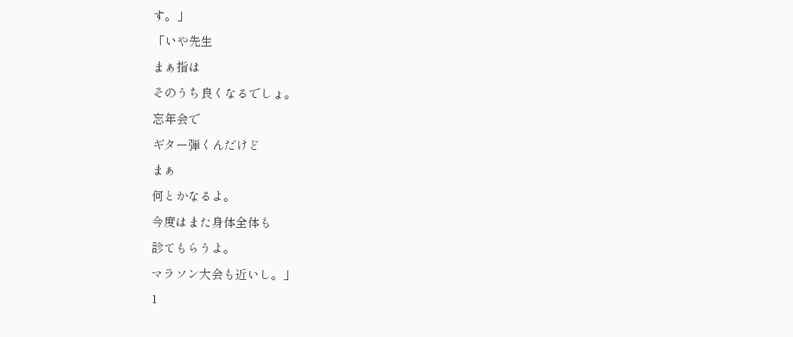す。」
「いや先生
まぁ指は
そのうち良くなるでしょ。
忘年会で
ギター弾くんだけど
まぁ
何とかなるよ。
今度はまた身体全体も
診てもらうよ。
マラソン大会も近いし。」
1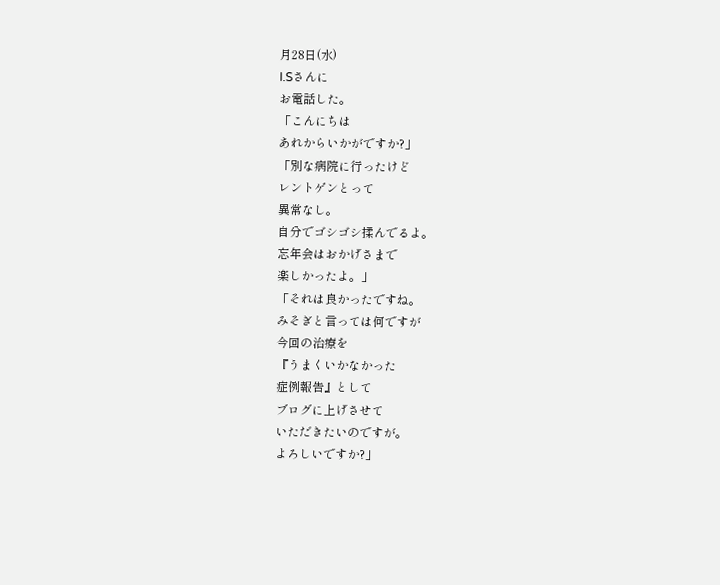月28日(水)
I.Sさんに
お電話した。
「こんにちは
あれからいかがですか?」
「別な病院に行ったけど
レントゲンとって
異常なし。
自分でゴシゴシ揉んでるよ。
忘年会はおかげさまで
楽しかったよ。」
「それは良かったですね。
みそぎと言っては何ですが
今回の治療を
『うまくいかなかった
症例報告』として
ブログに上げさせて
いただきたいのですが。
よろしいですか?」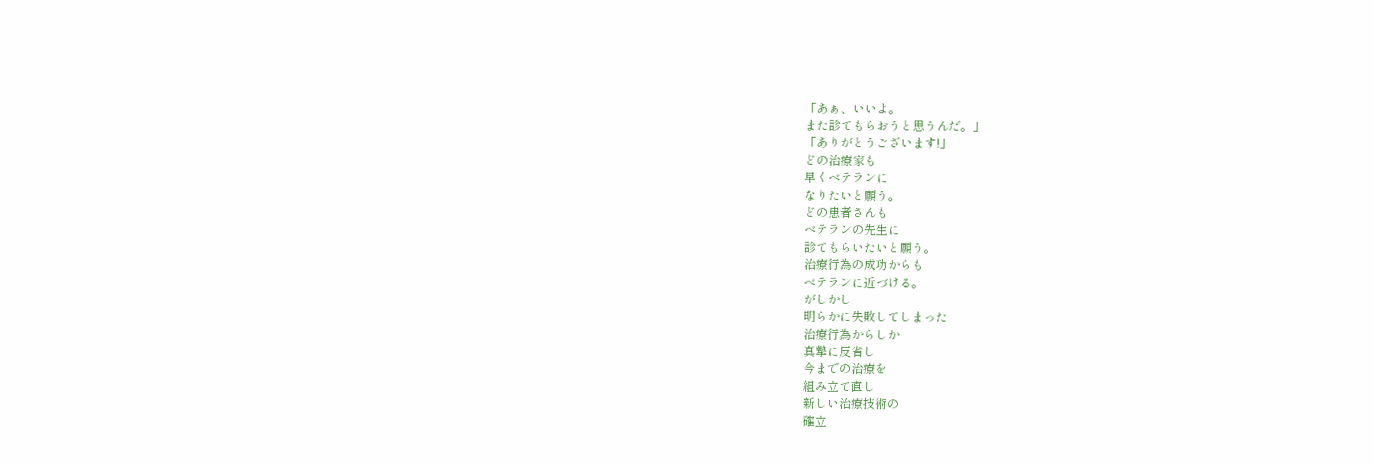「あぁ、いいよ。
また診てもらおうと思うんだ。」
「ありがとうございます!」
どの治療家も
早くベテランに
なりたいと願う。
どの患者さんも
ベテランの先生に
診てもらいたいと願う。
治療行為の成功からも
ベテランに近づける。
がしかし
明らかに失敗してしまった
治療行為からしか
真摯に反省し
今までの治療を
組み立て直し
新しい治療技術の
確立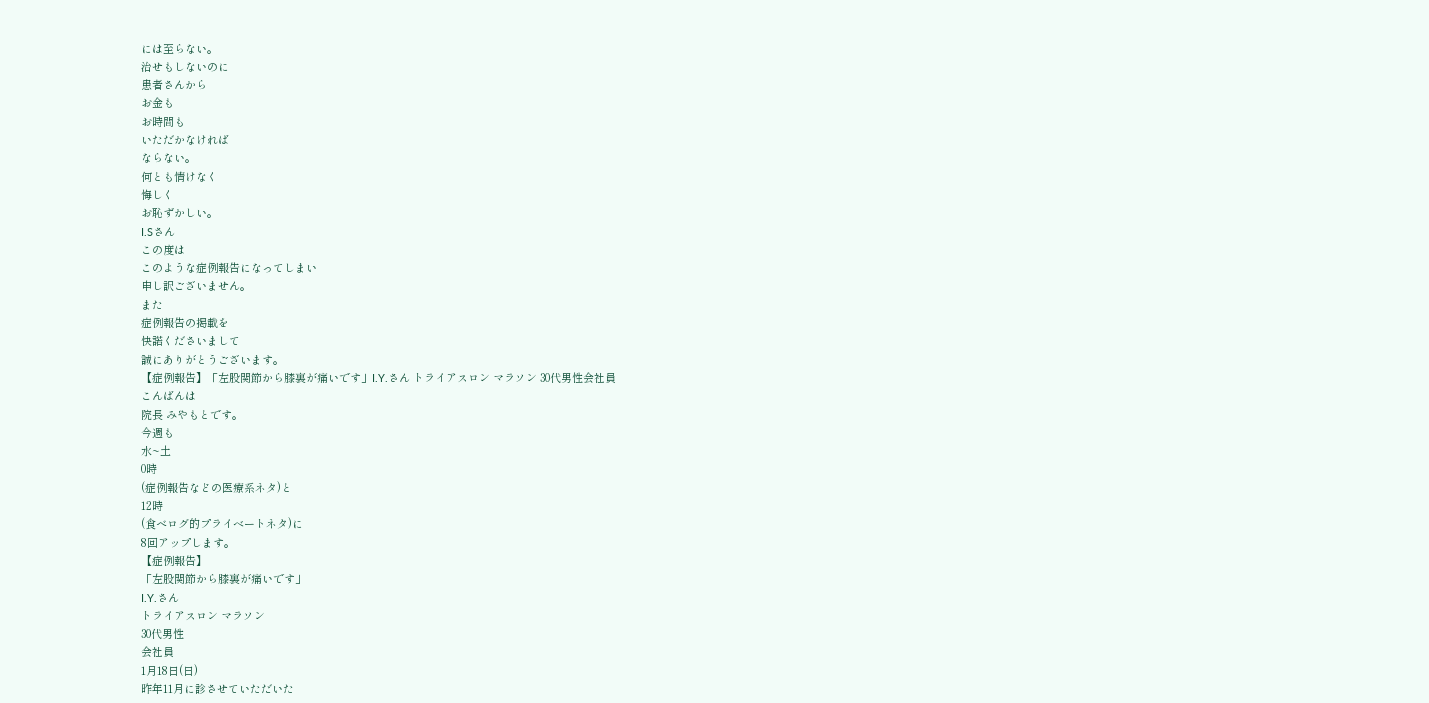には至らない。
治せもしないのに
患者さんから
お金も
お時間も
いただかなければ
ならない。
何とも情けなく
悔しく
お恥ずかしい。
I.Sさん
この度は
このような症例報告になってしまい
申し訳ございません。
また
症例報告の掲載を
快諾くださいまして
誠にありがとうございます。
【症例報告】「左股関節から膝裏が痛いです」I.Y.さん トライアスロン マラソン 30代男性会社員
こんばんは
院長 みやもとです。
今週も
水~土
0時
(症例報告などの医療系ネタ)と
12時
(食べログ的プライベートネタ)に
8回アップします。
【症例報告】
「左股関節から膝裏が痛いです」
I.Y.さん
トライアスロン マラソン
30代男性
会社員
1月18日(日)
昨年11月に診させていただいた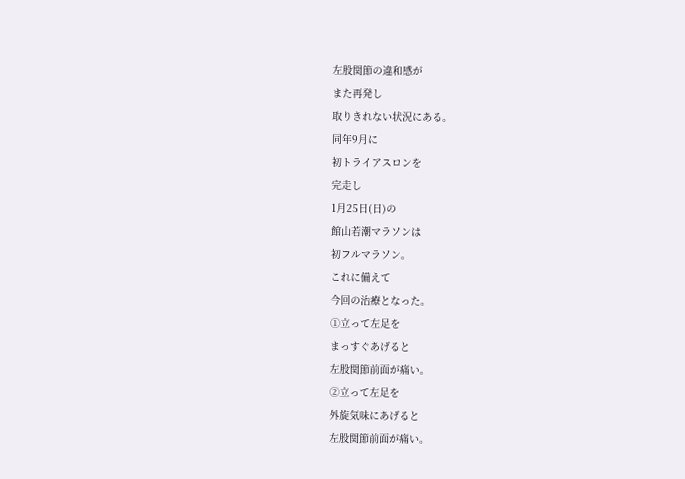左股関節の違和感が
また再発し
取りきれない状況にある。
同年9月に
初トライアスロンを
完走し
1月25日(日)の
館山若潮マラソンは
初フルマラソン。
これに備えて
今回の治療となった。
①立って左足を
まっすぐあげると
左股関節前面が痛い。
②立って左足を
外旋気味にあげると
左股関節前面が痛い。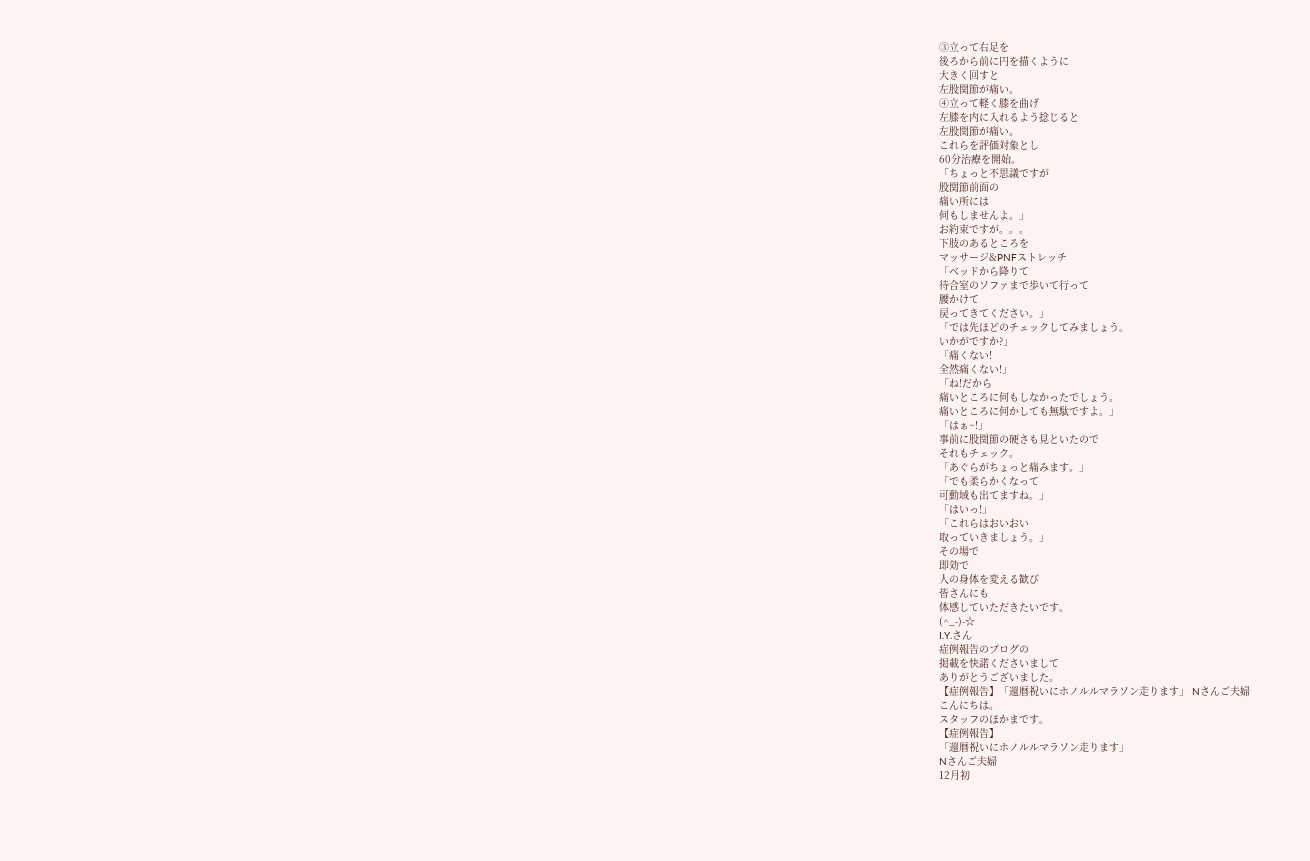③立って右足を
後ろから前に円を描くように
大きく回すと
左股関節が痛い。
④立って軽く膝を曲げ
左膝を内に入れるよう捻じると
左股関節が痛い。
これらを評価対象とし
60分治療を開始。
「ちょっと不思議ですが
股関節前面の
痛い所には
何もしませんよ。」
お約束ですが。。。
下肢のあるところを
マッサージ&PNFストレッチ
「ベッドから降りて
待合室のソファまで歩いて行って
腰かけて
戻ってきてください。」
「では先ほどのチェックしてみましょう。
いかがですか?」
「痛くない!
全然痛くない!」
「ね!だから
痛いところに何もしなかったでしょう。
痛いところに何かしても無駄ですよ。」
「はぁ~!」
事前に股関節の硬さも見といたので
それもチェック。
「あぐらがちょっと痛みます。」
「でも柔らかくなって
可動域も出てますね。」
「はいっ!」
「これらはおいおい
取っていきましょう。」
その場で
即効で
人の身体を変える歓び
皆さんにも
体感していただきたいです。
(^_-)-☆
I.Y.さん
症例報告のブログの
掲載を快諾くださいまして
ありがとうございました。
【症例報告】「還暦祝いにホノルルマラソン走ります」 Nさんご夫婦
こんにちは。
スタッフのほかまです。
【症例報告】
「還暦祝いにホノルルマラソン走ります」
Nさんご夫婦
12月初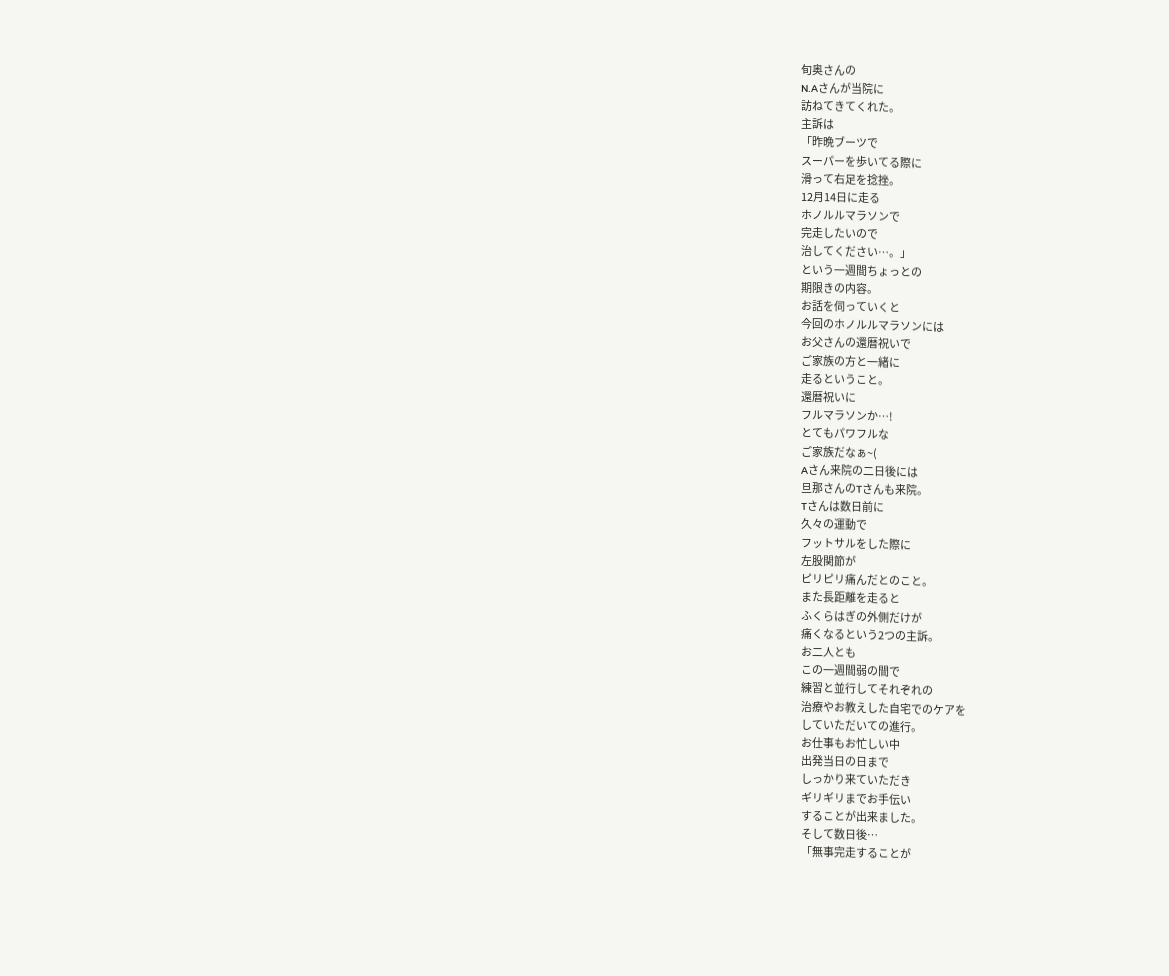旬奥さんの
N.Aさんが当院に
訪ねてきてくれた。
主訴は
「昨晩ブーツで
スーパーを歩いてる際に
滑って右足を捻挫。
12月14日に走る
ホノルルマラソンで
完走したいので
治してください…。」
という一週間ちょっとの
期限きの内容。
お話を伺っていくと
今回のホノルルマラソンには
お父さんの還暦祝いで
ご家族の方と一緒に
走るということ。
還暦祝いに
フルマラソンか…!
とてもパワフルな
ご家族だなぁ~(
Aさん来院の二日後には
旦那さんのTさんも来院。
Tさんは数日前に
久々の運動で
フットサルをした際に
左股関節が
ピリピリ痛んだとのこと。
また長距離を走ると
ふくらはぎの外側だけが
痛くなるという2つの主訴。
お二人とも
この一週間弱の間で
練習と並行してそれぞれの
治療やお教えした自宅でのケアを
していただいての進行。
お仕事もお忙しい中
出発当日の日まで
しっかり来ていただき
ギリギリまでお手伝い
することが出来ました。
そして数日後…
「無事完走することが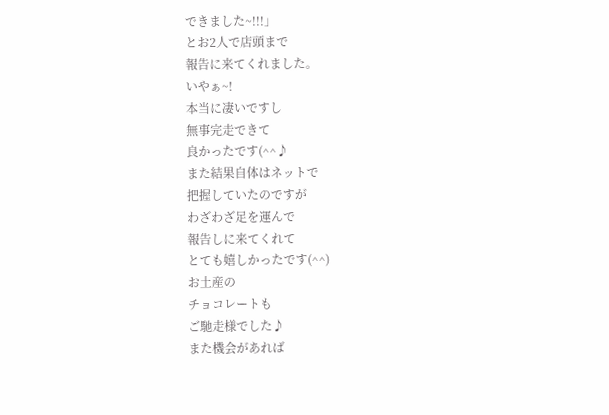できました~!!!」
とお2人で店頭まで
報告に来てくれました。
いやぁ~!
本当に凄いですし
無事完走できて
良かったです(^^♪
また結果自体はネットで
把握していたのですが
わざわざ足を運んで
報告しに来てくれて
とても嬉しかったです(^^)
お土産の
チョコレートも
ご馳走様でした♪
また機会があれば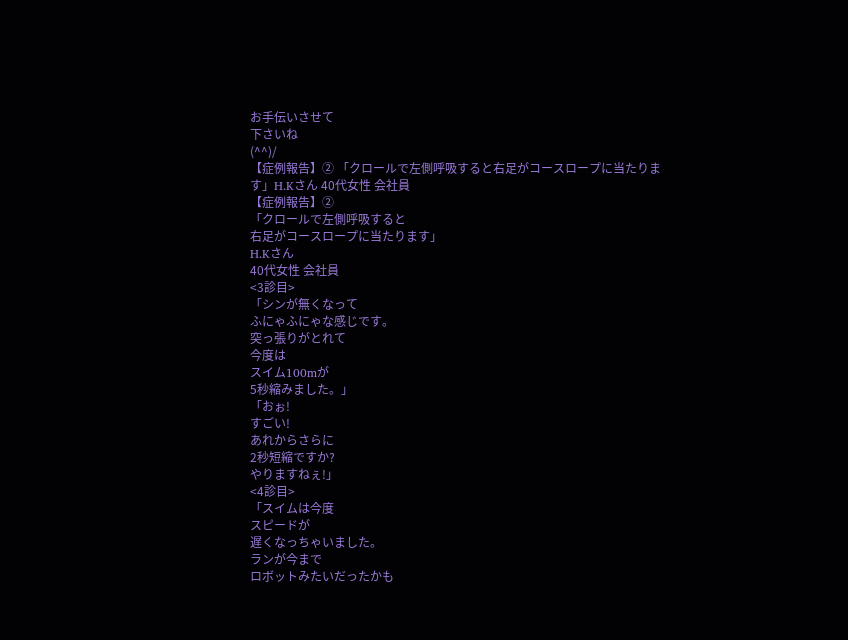お手伝いさせて
下さいね
(^^)/
【症例報告】② 「クロールで左側呼吸すると右足がコースロープに当たります」H.Kさん 40代女性 会社員
【症例報告】②
「クロールで左側呼吸すると
右足がコースロープに当たります」
H.Kさん
40代女性 会社員
<3診目>
「シンが無くなって
ふにゃふにゃな感じです。
突っ張りがとれて
今度は
スイム100mが
5秒縮みました。」
「おぉ!
すごい!
あれからさらに
2秒短縮ですか?
やりますねぇ!」
<4診目>
「スイムは今度
スピードが
遅くなっちゃいました。
ランが今まで
ロボットみたいだったかも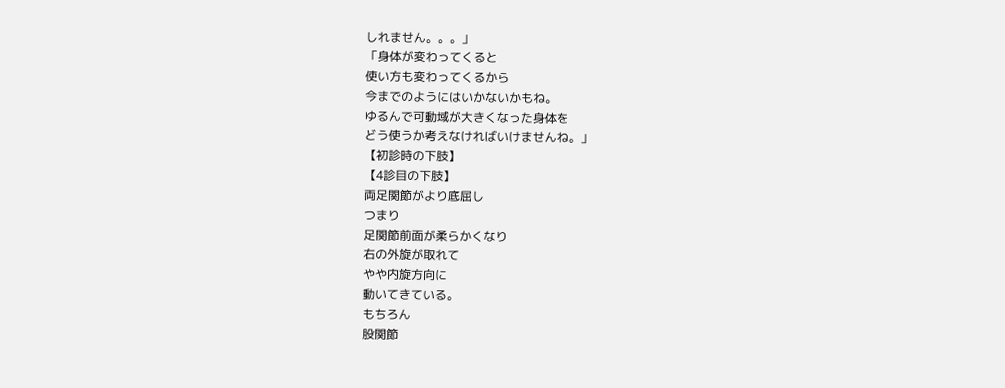しれません。。。」
「身体が変わってくると
使い方も変わってくるから
今までのようにはいかないかもね。
ゆるんで可動域が大きくなった身体を
どう使うか考えなければいけませんね。」
【初診時の下肢】
【4診目の下肢】
両足関節がより底屈し
つまり
足関節前面が柔らかくなり
右の外旋が取れて
やや内旋方向に
動いてきている。
もちろん
股関節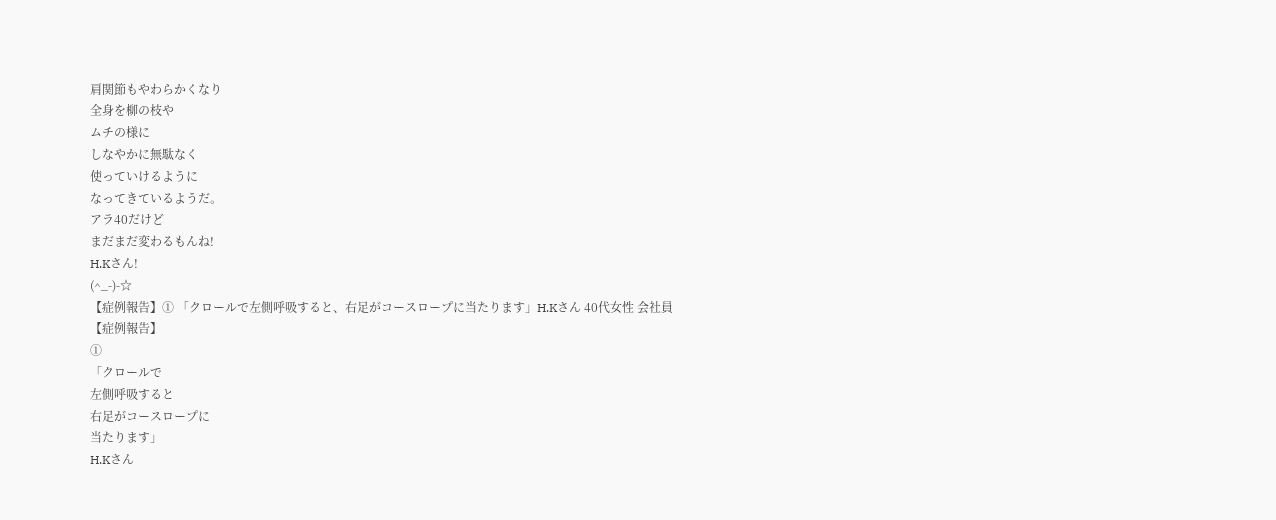肩関節もやわらかくなり
全身を柳の枝や
ムチの様に
しなやかに無駄なく
使っていけるように
なってきているようだ。
アラ40だけど
まだまだ変わるもんね!
H.Kさん!
(^_-)-☆
【症例報告】① 「クロールで左側呼吸すると、右足がコースロープに当たります」H.Kさん 40代女性 会社員
【症例報告】
①
「クロールで
左側呼吸すると
右足がコースロープに
当たります」
H.Kさん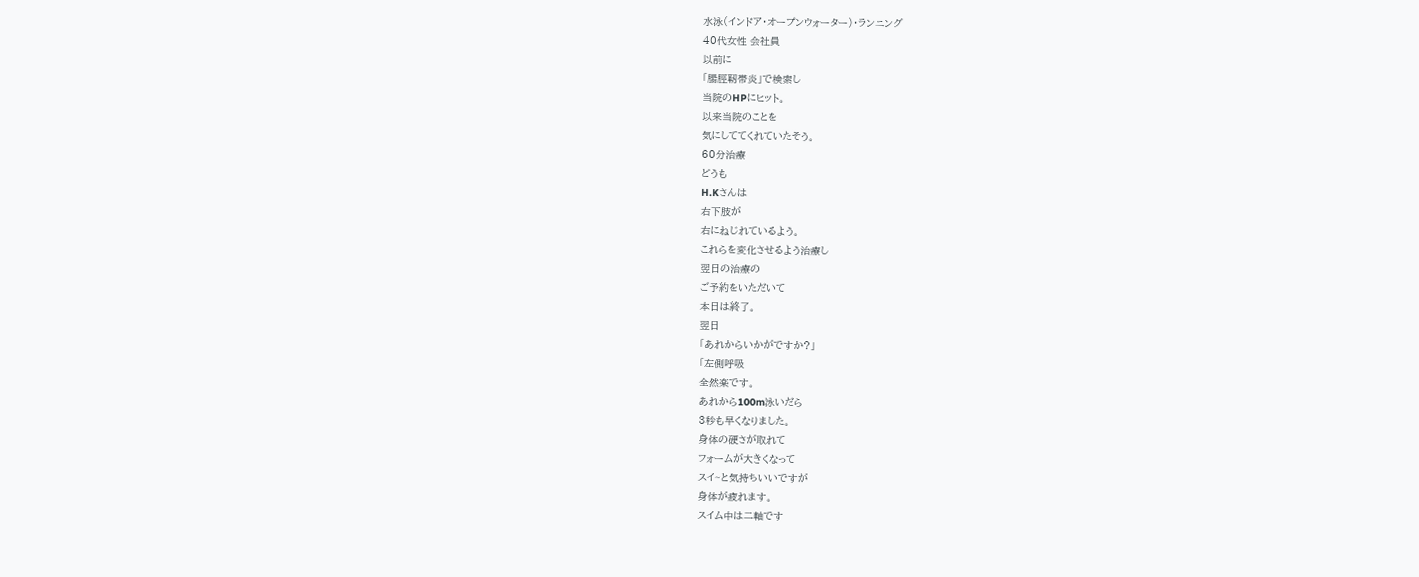水泳(インドア・オープンウォーター)・ランニング
40代女性 会社員
以前に
「腸脛靭帯炎」で検索し
当院のHPにヒット。
以来当院のことを
気にしててくれていたそう。
60分治療
どうも
H.Kさんは
右下肢が
右にねじれているよう。
これらを変化させるよう治療し
翌日の治療の
ご予約をいただいて
本日は終了。
翌日
「あれからいかがですか?」
「左側呼吸
全然楽です。
あれから100m泳いだら
3秒も早くなりました。
身体の硬さが取れて
フォームが大きくなって
スイ~と気持ちいいですが
身体が疲れます。
スイム中は二軸です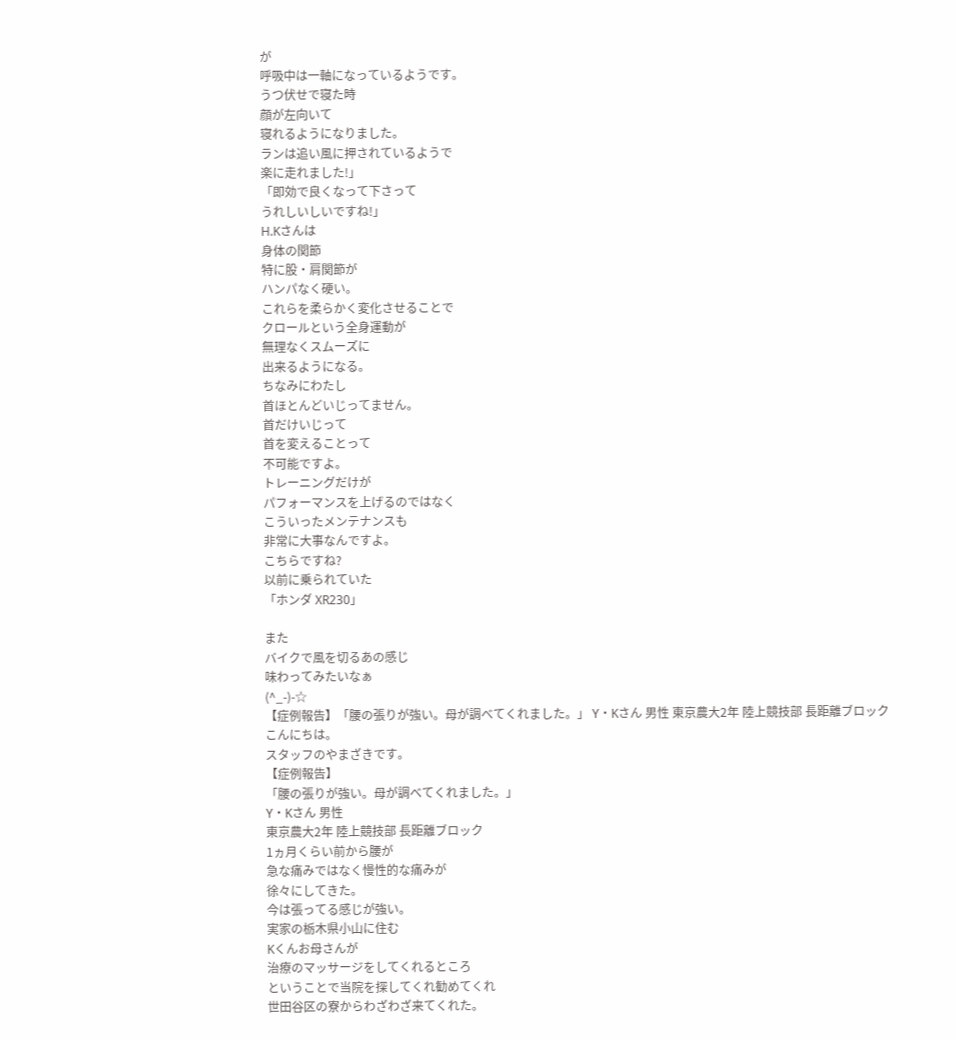が
呼吸中は一軸になっているようです。
うつ伏せで寝た時
顔が左向いて
寝れるようになりました。
ランは追い風に押されているようで
楽に走れました!」
「即効で良くなって下さって
うれしいしいですね!」
H.Kさんは
身体の関節
特に股・肩関節が
ハンパなく硬い。
これらを柔らかく変化させることで
クロールという全身運動が
無理なくスムーズに
出来るようになる。
ちなみにわたし
首ほとんどいじってません。
首だけいじって
首を変えることって
不可能ですよ。
トレーニングだけが
パフォーマンスを上げるのではなく
こういったメンテナンスも
非常に大事なんですよ。
こちらですね?
以前に乗られていた
「ホンダ XR230」

また
バイクで風を切るあの感じ
味わってみたいなぁ
(^_-)-☆
【症例報告】「腰の張りが強い。母が調べてくれました。」 Y・Kさん 男性 東京農大2年 陸上競技部 長距離ブロック
こんにちは。
スタッフのやまざきです。
【症例報告】
「腰の張りが強い。母が調べてくれました。」
Y・Kさん 男性
東京農大2年 陸上競技部 長距離ブロック
1ヵ月くらい前から腰が
急な痛みではなく慢性的な痛みが
徐々にしてきた。
今は張ってる感じが強い。
実家の栃木県小山に住む
Kくんお母さんが
治療のマッサージをしてくれるところ
ということで当院を探してくれ勧めてくれ
世田谷区の寮からわざわざ来てくれた。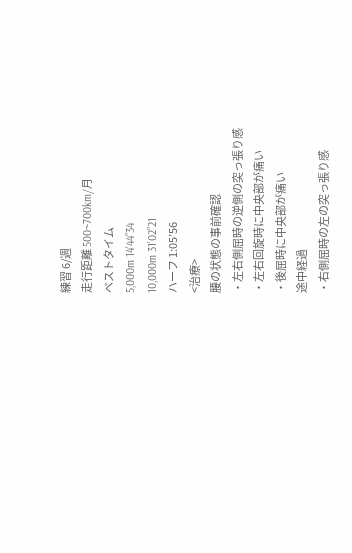練習 6/週
走行距離 500~700km/月
ベストタイム
5,000m 14’44”34
10,000m 31’02”21
ハーフ 1:05’56
<治療>
腰の状態の事前確認
・左右側屈時の逆側の突っ張り感
・左右回旋時に中央部が痛い
・後屈時に中央部が痛い
途中経過
・右側屈時の左の突っ張り感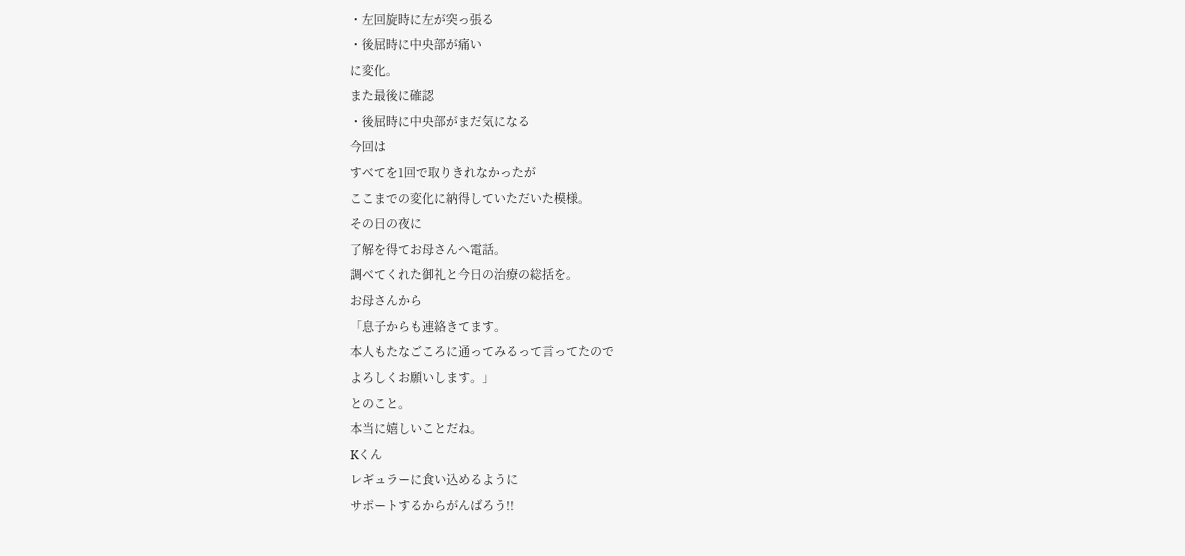・左回旋時に左が突っ張る
・後屈時に中央部が痛い
に変化。
また最後に確認
・後屈時に中央部がまだ気になる
今回は
すべてを1回で取りきれなかったが
ここまでの変化に納得していただいた模様。
その日の夜に
了解を得てお母さんへ電話。
調べてくれた御礼と今日の治療の総括を。
お母さんから
「息子からも連絡きてます。
本人もたなごころに通ってみるって言ってたので
よろしくお願いします。」
とのこと。
本当に嬉しいことだね。
Kくん
レギュラーに食い込めるように
サポートするからがんばろう!!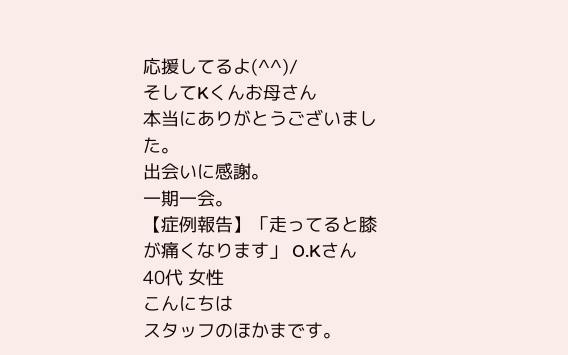応援してるよ(^^)/
そしてKくんお母さん
本当にありがとうございました。
出会いに感謝。
一期一会。
【症例報告】「走ってると膝が痛くなります」 O.Kさん 40代 女性
こんにちは
スタッフのほかまです。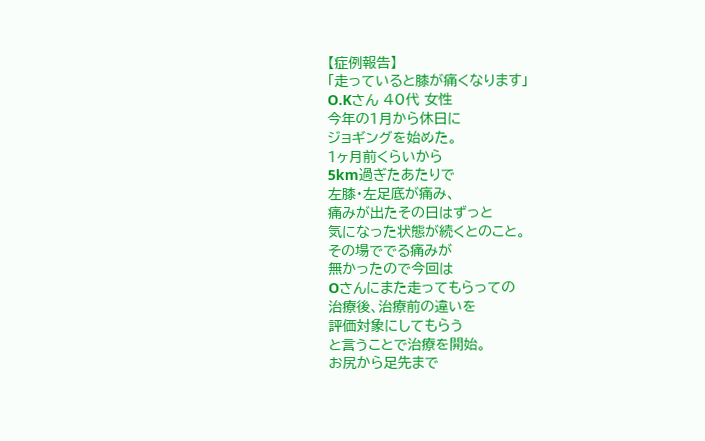【症例報告】
「走っていると膝が痛くなります」
O.Kさん 40代 女性
今年の1月から休日に
ジョギングを始めた。
1ヶ月前くらいから
5km過ぎたあたりで
左膝・左足底が痛み、
痛みが出たその日はずっと
気になった状態が続くとのこと。
その場ででる痛みが
無かったので今回は
Oさんにまた走ってもらっての
治療後、治療前の違いを
評価対象にしてもらう
と言うことで治療を開始。
お尻から足先まで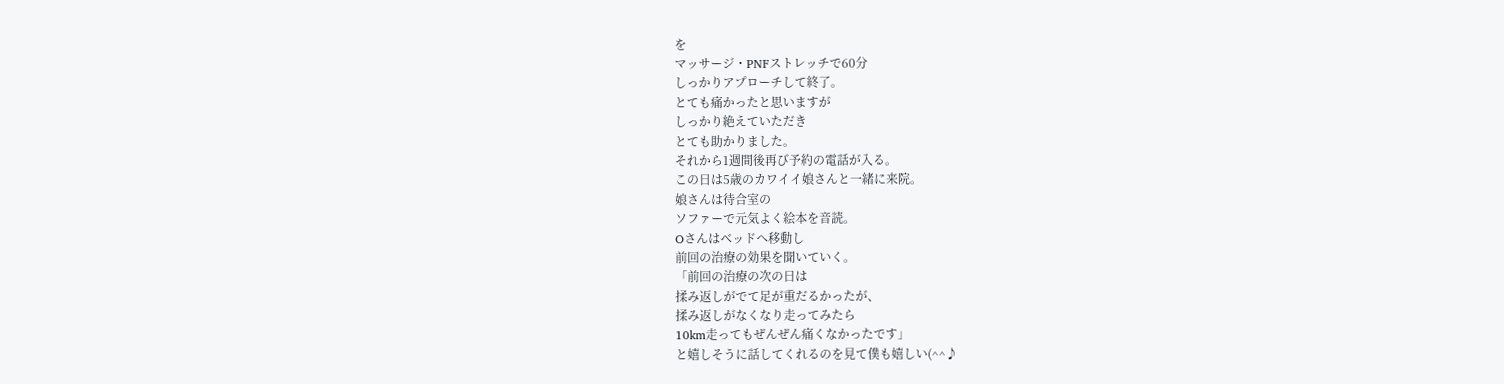を
マッサージ・PNFストレッチで60分
しっかりアプローチして終了。
とても痛かったと思いますが
しっかり絶えていただき
とても助かりました。
それから1週間後再び予約の電話が入る。
この日は5歳のカワイイ娘さんと一緒に来院。
娘さんは待合室の
ソファーで元気よく絵本を音読。
Oさんはベッドへ移動し
前回の治療の効果を聞いていく。
「前回の治療の次の日は
揉み返しがでて足が重だるかったが、
揉み返しがなくなり走ってみたら
10km走ってもぜんぜん痛くなかったです」
と嬉しそうに話してくれるのを見て僕も嬉しい(^^♪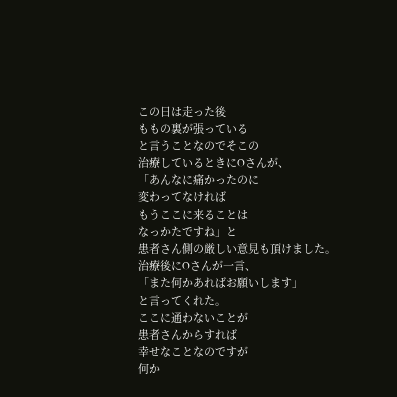この日は走った後
ももの裏が張っている
と言うことなのでそこの
治療しているときにOさんが、
「あんなに痛かったのに
変わってなければ
もうここに来ることは
なっかたですね」と
患者さん側の厳しい意見も頂けました。
治療後にOさんが一言、
「また何かあればお願いします」
と言ってくれた。
ここに通わないことが
患者さんからすれば
幸せなことなのですが
何か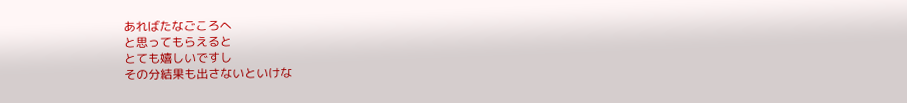あればたなごころへ
と思ってもらえると
とても嬉しいですし
その分結果も出さないといけな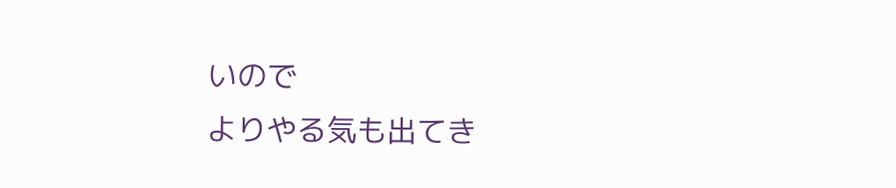いので
よりやる気も出てき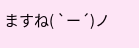ますね( `ー´)ノ